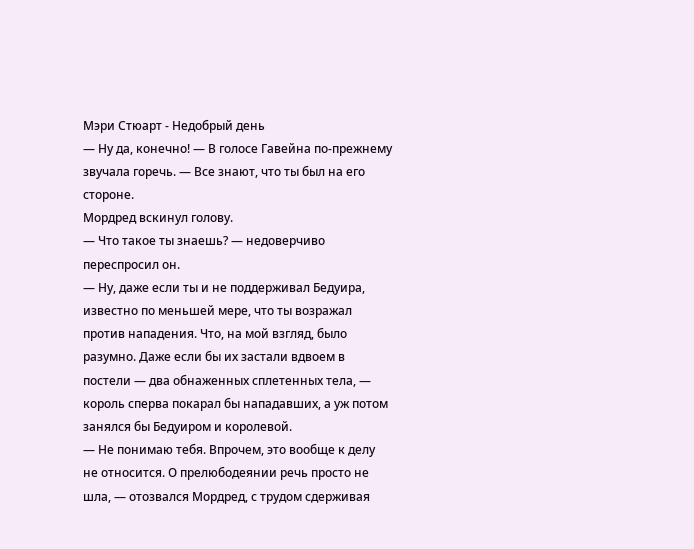Мэри Стюарт - Недобрый день
— Ну да, конечно! — В голосе Гавейна по-прежнему звучала горечь. — Все знают, что ты был на его стороне.
Мордред вскинул голову.
— Что такое ты знаешь? — недоверчиво переспросил он.
— Ну, даже если ты и не поддерживал Бедуира, известно по меньшей мере, что ты возражал против нападения. Что, на мой взгляд, было разумно. Даже если бы их застали вдвоем в постели — два обнаженных сплетенных тела, — король сперва покарал бы нападавших, а уж потом занялся бы Бедуиром и королевой.
— Не понимаю тебя. Впрочем, это вообще к делу не относится. О прелюбодеянии речь просто не шла, — отозвался Мордред, с трудом сдерживая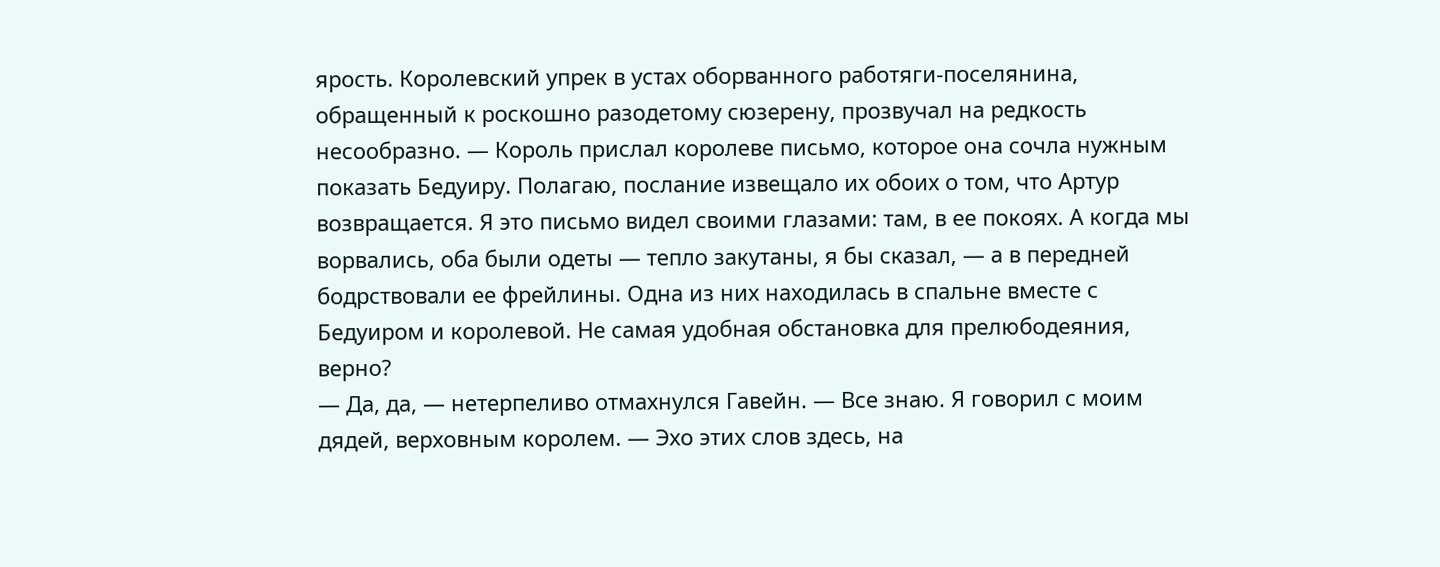ярость. Королевский упрек в устах оборванного работяги-поселянина, обращенный к роскошно разодетому сюзерену, прозвучал на редкость несообразно. — Король прислал королеве письмо, которое она сочла нужным показать Бедуиру. Полагаю, послание извещало их обоих о том, что Артур возвращается. Я это письмо видел своими глазами: там, в ее покоях. А когда мы ворвались, оба были одеты — тепло закутаны, я бы сказал, — а в передней бодрствовали ее фрейлины. Одна из них находилась в спальне вместе с Бедуиром и королевой. Не самая удобная обстановка для прелюбодеяния, верно?
— Да, да, — нетерпеливо отмахнулся Гавейн. — Все знаю. Я говорил с моим дядей, верховным королем. — Эхо этих слов здесь, на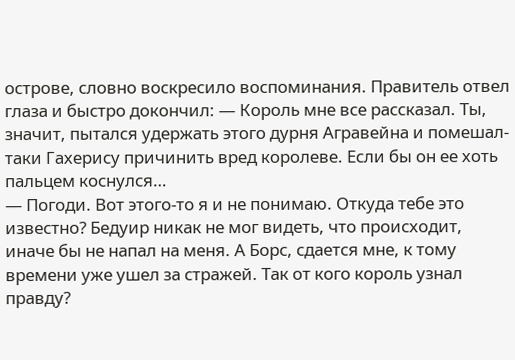острове, словно воскресило воспоминания. Правитель отвел глаза и быстро докончил: — Король мне все рассказал. Ты, значит, пытался удержать этого дурня Агравейна и помешал-таки Гахерису причинить вред королеве. Если бы он ее хоть пальцем коснулся…
— Погоди. Вот этого-то я и не понимаю. Откуда тебе это известно? Бедуир никак не мог видеть, что происходит, иначе бы не напал на меня. А Борс, сдается мне, к тому времени уже ушел за стражей. Так от кого король узнал правду?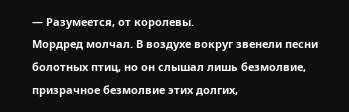— Разумеется, от королевы.
Мордред молчал. В воздухе вокруг звенели песни болотных птиц, но он слышал лишь безмолвие, призрачное безмолвие этих долгих,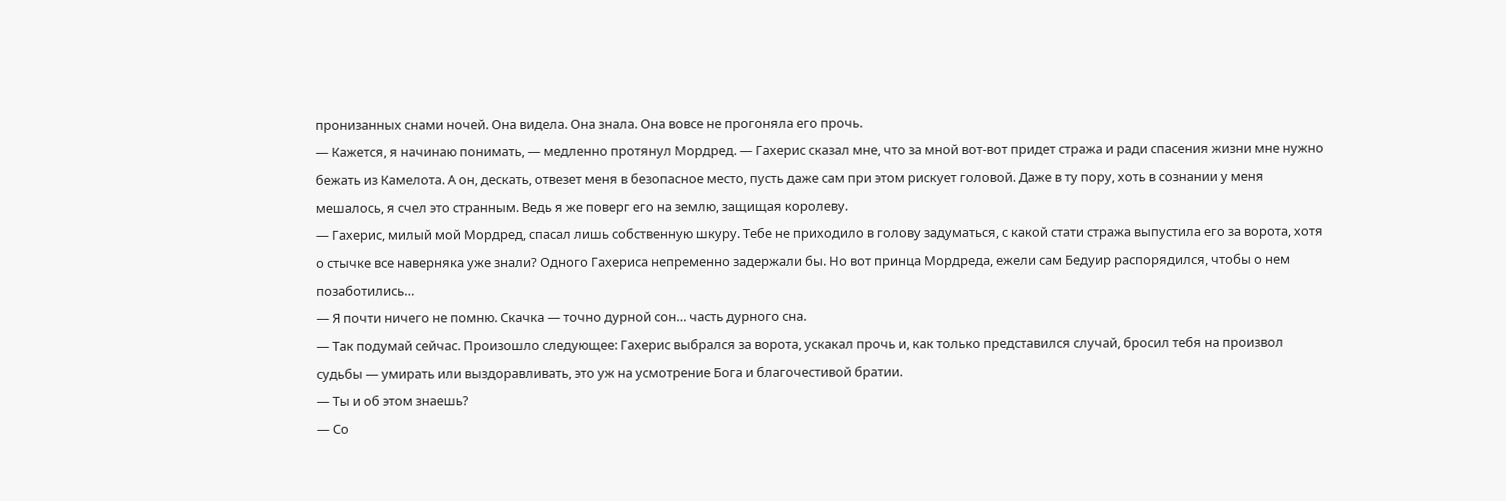пронизанных снами ночей. Она видела. Она знала. Она вовсе не прогоняла его прочь.
— Кажется, я начинаю понимать, — медленно протянул Мордред. — Гахерис сказал мне, что за мной вот-вот придет стража и ради спасения жизни мне нужно бежать из Камелота. А он, дескать, отвезет меня в безопасное место, пусть даже сам при этом рискует головой. Даже в ту пору, хоть в сознании у меня мешалось, я счел это странным. Ведь я же поверг его на землю, защищая королеву.
— Гахерис, милый мой Мордред, спасал лишь собственную шкуру. Тебе не приходило в голову задуматься, с какой стати стража выпустила его за ворота, хотя о стычке все наверняка уже знали? Одного Гахериса непременно задержали бы. Но вот принца Мордреда, ежели сам Бедуир распорядился, чтобы о нем позаботились…
— Я почти ничего не помню. Скачка — точно дурной сон… часть дурного сна.
— Так подумай сейчас. Произошло следующее: Гахерис выбрался за ворота, ускакал прочь и, как только представился случай, бросил тебя на произвол судьбы — умирать или выздоравливать, это уж на усмотрение Бога и благочестивой братии.
— Ты и об этом знаешь?
— Со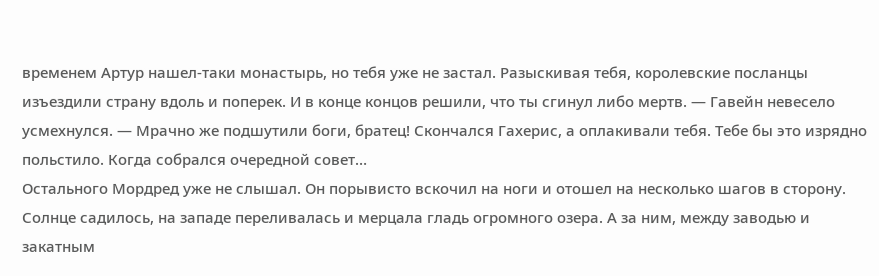временем Артур нашел-таки монастырь, но тебя уже не застал. Разыскивая тебя, королевские посланцы изъездили страну вдоль и поперек. И в конце концов решили, что ты сгинул либо мертв. — Гавейн невесело усмехнулся. — Мрачно же подшутили боги, братец! Скончался Гахерис, а оплакивали тебя. Тебе бы это изрядно польстило. Когда собрался очередной совет…
Остального Мордред уже не слышал. Он порывисто вскочил на ноги и отошел на несколько шагов в сторону. Солнце садилось, на западе переливалась и мерцала гладь огромного озера. А за ним, между заводью и закатным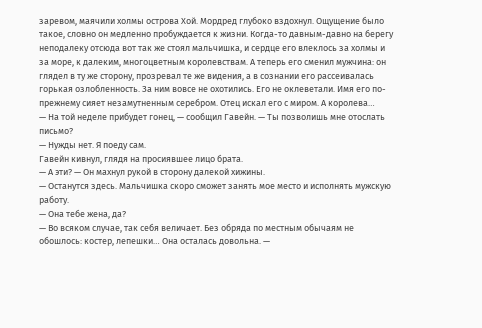заревом, маячили холмы острова Хой. Мордред глубоко вздохнул. Ощущение было такое, словно он медленно пробуждается к жизни. Когда-то давным-давно на берегу неподалеку отсюда вот так же стоял мальчишка, и сердце его влеклось за холмы и за море, к далеким, многоцветным королевствам. А теперь его сменил мужчина: он глядел в ту же сторону, прозревал те же видения, а в сознании его рассеивалась горькая озлобленность. За ним вовсе не охотились. Его не оклеветали. Имя его по-прежнему сияет незамутненным серебром. Отец искал его с миром. А королева…
— На той неделе прибудет гонец, — сообщил Гавейн. — Ты позволишь мне отослать письмо?
— Нужды нет. Я поеду сам.
Гавейн кивнул, глядя на просиявшее лицо брата.
— А эти? — Он махнул рукой в сторону далекой хижины.
— Останутся здесь. Мальчишка скоро сможет занять мое место и исполнять мужскую работу.
— Она тебе жена, да?
— Во всяком случае, так себя величает. Без обряда по местным обычаям не обошлось: костер, лепешки… Она осталась довольна. —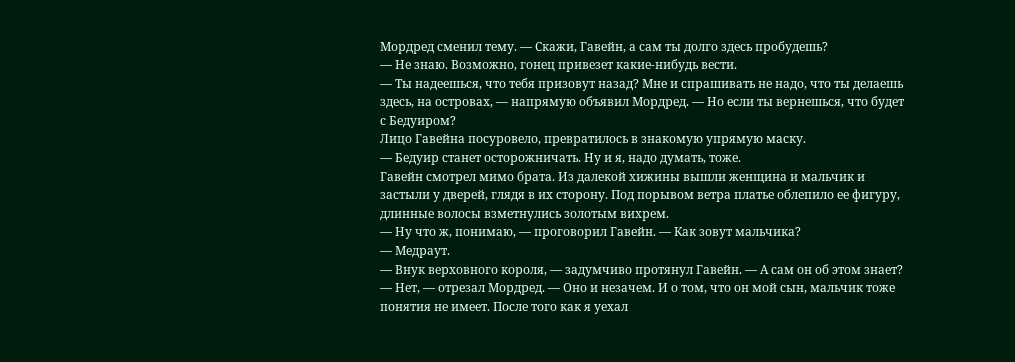Мордред сменил тему. — Скажи, Гавейн, а сам ты долго здесь пробудешь?
— Не знаю. Возможно, гонец привезет какие-нибудь вести.
— Ты надеешься, что тебя призовут назад? Мне и спрашивать не надо, что ты делаешь здесь, на островах, — напрямую объявил Мордред. — Но если ты вернешься, что будет с Бедуиром?
Лицо Гавейна посуровело, превратилось в знакомую упрямую маску.
— Бедуир станет осторожничать. Ну и я, надо думать, тоже.
Гавейн смотрел мимо брата. Из далекой хижины вышли женщина и мальчик и застыли у дверей, глядя в их сторону. Под порывом ветра платье облепило ее фигуру, длинные волосы взметнулись золотым вихрем.
— Ну что ж, понимаю, — проговорил Гавейн. — Как зовут мальчика?
— Медраут.
— Внук верховного короля, — задумчиво протянул Гавейн. — А сам он об этом знает?
— Нет, — отрезал Мордред. — Оно и незачем. И о том, что он мой сын, мальчик тоже понятия не имеет. После того как я уехал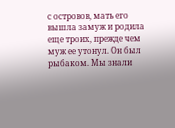с островов, мать его вышла замуж и родила еще троих, прежде чем муж ее утонул. Он был рыбаком. Мы знали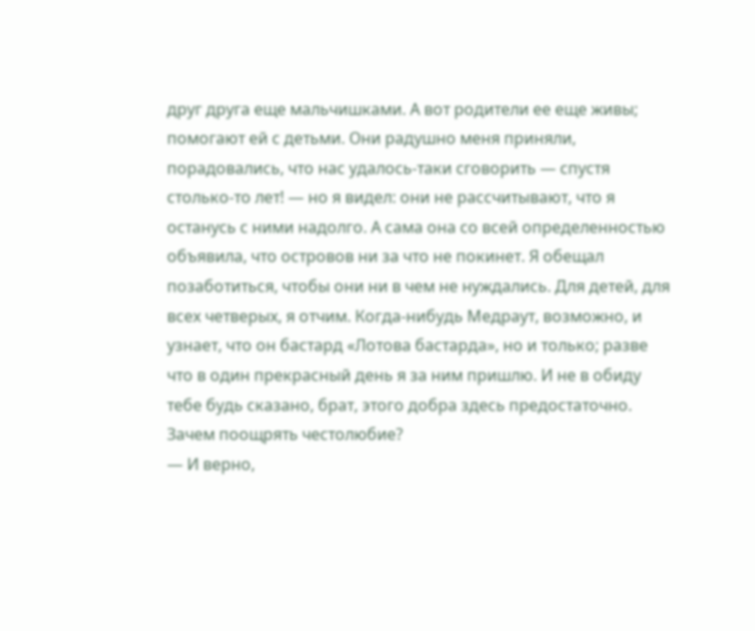друг друга еще мальчишками. А вот родители ее еще живы; помогают ей с детьми. Они радушно меня приняли, порадовались, что нас удалось-таки сговорить — спустя столько-то лет! — но я видел: они не рассчитывают, что я останусь с ними надолго. А сама она со всей определенностью объявила, что островов ни за что не покинет. Я обещал позаботиться, чтобы они ни в чем не нуждались. Для детей, для всех четверых, я отчим. Когда-нибудь Медраут, возможно, и узнает, что он бастард «Лотова бастарда», но и только; разве что в один прекрасный день я за ним пришлю. И не в обиду тебе будь сказано, брат, этого добра здесь предостаточно. Зачем поощрять честолюбие?
— И верно,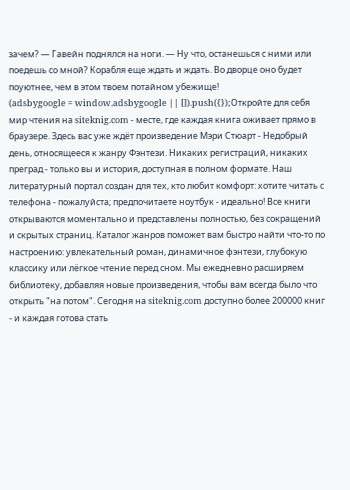зачем? — Гавейн поднялся на ноги. — Ну что, останешься с ними или поедешь со мной? Корабля еще ждать и ждать. Во дворце оно будет поуютнее, чем в этом твоем потайном убежище!
(adsbygoogle = window.adsbygoogle || []).push({});Откройте для себя мир чтения на siteknig.com - месте, где каждая книга оживает прямо в браузере. Здесь вас уже ждёт произведение Мэри Стюарт - Недобрый день, относящееся к жанру Фэнтези. Никаких регистраций, никаких преград - только вы и история, доступная в полном формате. Наш литературный портал создан для тех, кто любит комфорт: хотите читать с телефона - пожалуйста; предпочитаете ноутбук - идеально! Все книги открываются моментально и представлены полностью, без сокращений и скрытых страниц. Каталог жанров поможет вам быстро найти что-то по настроению: увлекательный роман, динамичное фэнтези, глубокую классику или лёгкое чтение перед сном. Мы ежедневно расширяем библиотеку, добавляя новые произведения, чтобы вам всегда было что открыть "на потом". Сегодня на siteknig.com доступно более 200000 книг - и каждая готова стать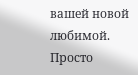вашей новой любимой. Просто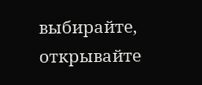выбирайте, открывайте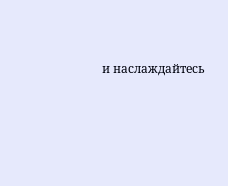и наслаждайтесь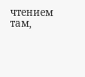чтением там,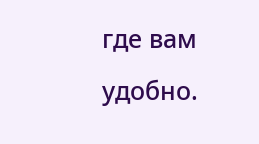где вам удобно.